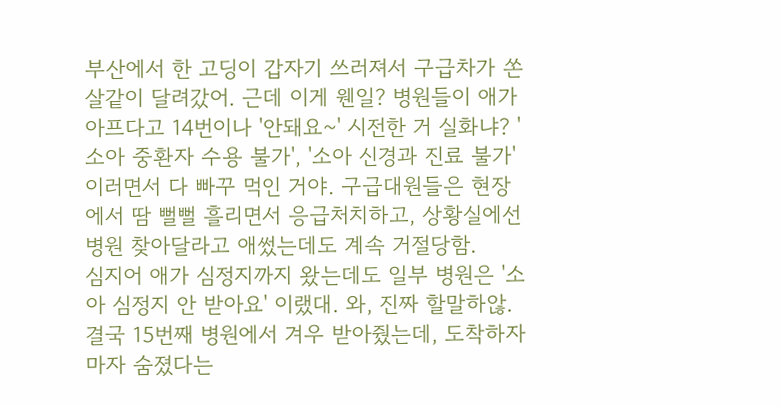부산에서 한 고딩이 갑자기 쓰러져서 구급차가 쏜살같이 달려갔어. 근데 이게 웬일? 병원들이 애가 아프다고 14번이나 '안돼요~' 시전한 거 실화냐? '소아 중환자 수용 불가', '소아 신경과 진료 불가' 이러면서 다 빠꾸 먹인 거야. 구급대원들은 현장에서 땀 뻘뻘 흘리면서 응급처치하고, 상황실에선 병원 찾아달라고 애썼는데도 계속 거절당함.
심지어 애가 심정지까지 왔는데도 일부 병원은 '소아 심정지 안 받아요' 이랬대. 와, 진짜 할말하않. 결국 15번째 병원에서 겨우 받아줬는데, 도착하자마자 숨졌다는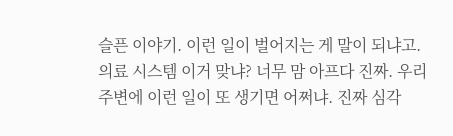슬픈 이야기. 이런 일이 벌어지는 게 말이 되냐고. 의료 시스템 이거 맞냐? 너무 맘 아프다 진짜. 우리 주변에 이런 일이 또 생기면 어쩌냐. 진짜 심각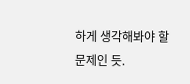하게 생각해봐야 할 문제인 듯.